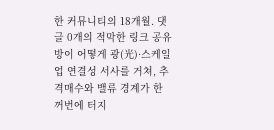한 커뮤니티의 18개월. 댓글 0개의 적막한 링크 공유방이 어떻게 광(光)·스케일업 연결성 서사를 거쳐, 추격매수와 밸류 경계가 한꺼번에 터지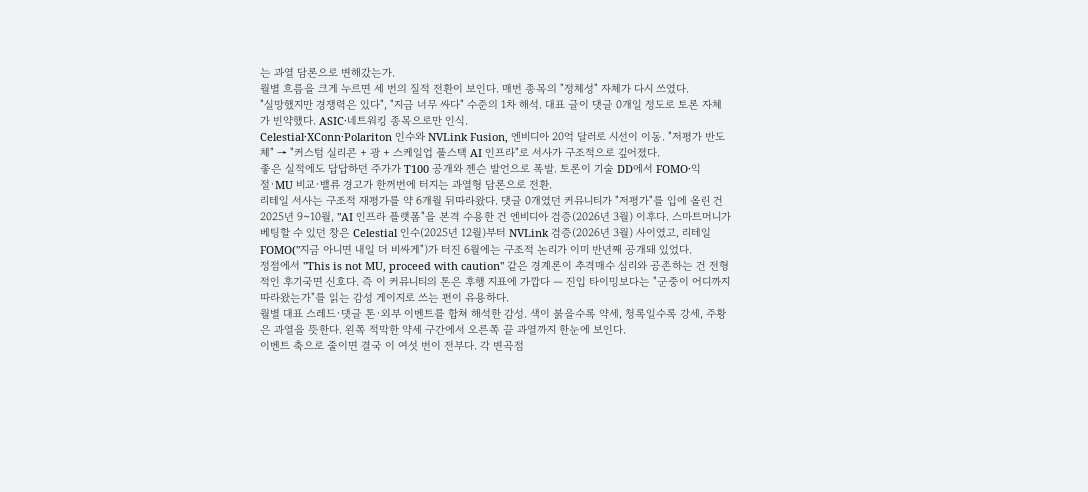는 과열 담론으로 변해갔는가.
월별 흐름을 크게 누르면 세 번의 질적 전환이 보인다. 매번 종목의 "정체성" 자체가 다시 쓰였다.
"실망했지만 경쟁력은 있다", "지금 너무 싸다" 수준의 1차 해석. 대표 글이 댓글 0개일 정도로 토론 자체가 빈약했다. ASIC·네트워킹 종목으로만 인식.
Celestial·XConn·Polariton 인수와 NVLink Fusion, 엔비디아 20억 달러로 시선이 이동. "저평가 반도체" → "커스텀 실리콘 + 광 + 스케일업 풀스택 AI 인프라"로 서사가 구조적으로 깊어졌다.
좋은 실적에도 답답하던 주가가 T100 공개와 젠슨 발언으로 폭발. 토론이 기술 DD에서 FOMO·익절·MU 비교·밸류 경고가 한꺼번에 터지는 과열형 담론으로 전환.
리테일 서사는 구조적 재평가를 약 6개월 뒤따라왔다. 댓글 0개였던 커뮤니티가 "저평가"를 입에 올린 건 2025년 9~10월, "AI 인프라 플랫폼"을 본격 수용한 건 엔비디아 검증(2026년 3월) 이후다. 스마트머니가 베팅할 수 있던 창은 Celestial 인수(2025년 12월)부터 NVLink 검증(2026년 3월) 사이였고, 리테일 FOMO("지금 아니면 내일 더 비싸게")가 터진 6월에는 구조적 논리가 이미 반년째 공개돼 있었다.
정점에서 "This is not MU, proceed with caution" 같은 경계론이 추격매수 심리와 공존하는 건 전형적인 후기국면 신호다. 즉 이 커뮤니티의 톤은 후행 지표에 가깝다 — 진입 타이밍보다는 "군중이 어디까지 따라왔는가"를 읽는 감성 게이지로 쓰는 편이 유용하다.
월별 대표 스레드·댓글 톤·외부 이벤트를 합쳐 해석한 감성. 색이 붉을수록 약세, 청록일수록 강세, 주황은 과열을 뜻한다. 왼쪽 적막한 약세 구간에서 오른쪽 끝 과열까지 한눈에 보인다.
이벤트 축으로 줄이면 결국 이 여섯 번이 전부다. 각 변곡점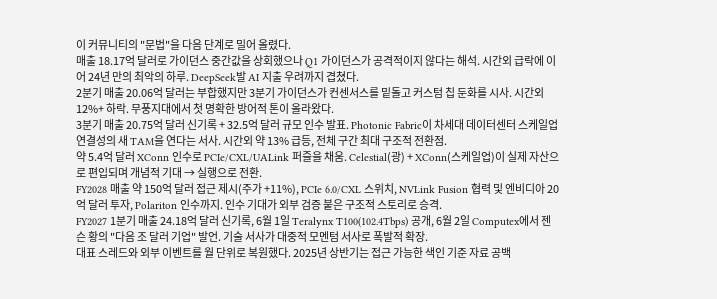이 커뮤니티의 "문법"을 다음 단계로 밀어 올렸다.
매출 18.17억 달러로 가이던스 중간값을 상회했으나 Q1 가이던스가 공격적이지 않다는 해석. 시간외 급락에 이어 24년 만의 최악의 하루. DeepSeek발 AI 지출 우려까지 겹쳤다.
2분기 매출 20.06억 달러는 부합했지만 3분기 가이던스가 컨센서스를 밑돌고 커스텀 칩 둔화를 시사. 시간외 12%+ 하락. 무풍지대에서 첫 명확한 방어적 톤이 올라왔다.
3분기 매출 20.75억 달러 신기록 + 32.5억 달러 규모 인수 발표. Photonic Fabric이 차세대 데이터센터 스케일업 연결성의 새 TAM을 연다는 서사. 시간외 약 13% 급등, 전체 구간 최대 구조적 전환점.
약 5.4억 달러 XConn 인수로 PCIe/CXL/UALink 퍼즐을 채움. Celestial(광) + XConn(스케일업)이 실제 자산으로 편입되며 개념적 기대 → 실행으로 전환.
FY2028 매출 약 150억 달러 접근 제시(주가 +11%), PCIe 6.0/CXL 스위치, NVLink Fusion 협력 및 엔비디아 20억 달러 투자, Polariton 인수까지. 인수 기대가 외부 검증 붙은 구조적 스토리로 승격.
FY2027 1분기 매출 24.18억 달러 신기록, 6월 1일 Teralynx T100(102.4Tbps) 공개, 6월 2일 Computex에서 젠슨 황의 "다음 조 달러 기업" 발언. 기술 서사가 대중적 모멘텀 서사로 폭발적 확장.
대표 스레드와 외부 이벤트를 월 단위로 복원했다. 2025년 상반기는 접근 가능한 색인 기준 자료 공백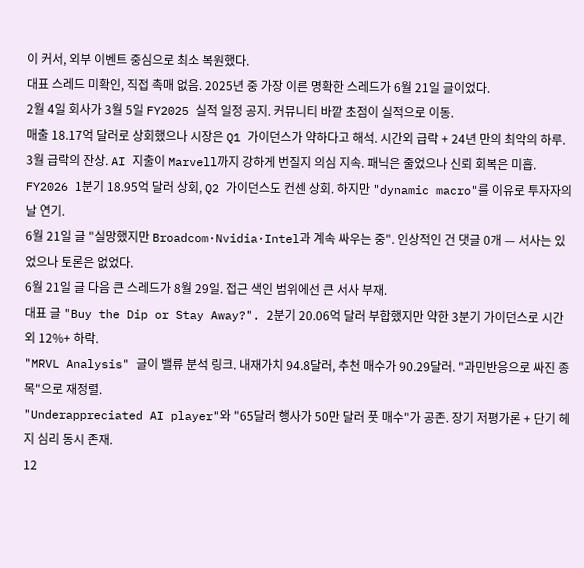이 커서, 외부 이벤트 중심으로 최소 복원했다.
대표 스레드 미확인, 직접 촉매 없음. 2025년 중 가장 이른 명확한 스레드가 6월 21일 글이었다.
2월 4일 회사가 3월 5일 FY2025 실적 일정 공지. 커뮤니티 바깥 초점이 실적으로 이동.
매출 18.17억 달러로 상회했으나 시장은 Q1 가이던스가 약하다고 해석. 시간외 급락 + 24년 만의 최악의 하루.
3월 급락의 잔상. AI 지출이 Marvell까지 강하게 번질지 의심 지속. 패닉은 줄었으나 신뢰 회복은 미흡.
FY2026 1분기 18.95억 달러 상회, Q2 가이던스도 컨센 상회. 하지만 "dynamic macro"를 이유로 투자자의 날 연기.
6월 21일 글 "실망했지만 Broadcom·Nvidia·Intel과 계속 싸우는 중". 인상적인 건 댓글 0개 — 서사는 있었으나 토론은 없었다.
6월 21일 글 다음 큰 스레드가 8월 29일. 접근 색인 범위에선 큰 서사 부재.
대표 글 "Buy the Dip or Stay Away?". 2분기 20.06억 달러 부합했지만 약한 3분기 가이던스로 시간외 12%+ 하락.
"MRVL Analysis" 글이 밸류 분석 링크. 내재가치 94.8달러, 추천 매수가 90.29달러. "과민반응으로 싸진 종목"으로 재정렬.
"Underappreciated AI player"와 "65달러 행사가 50만 달러 풋 매수"가 공존. 장기 저평가론 + 단기 헤지 심리 동시 존재.
12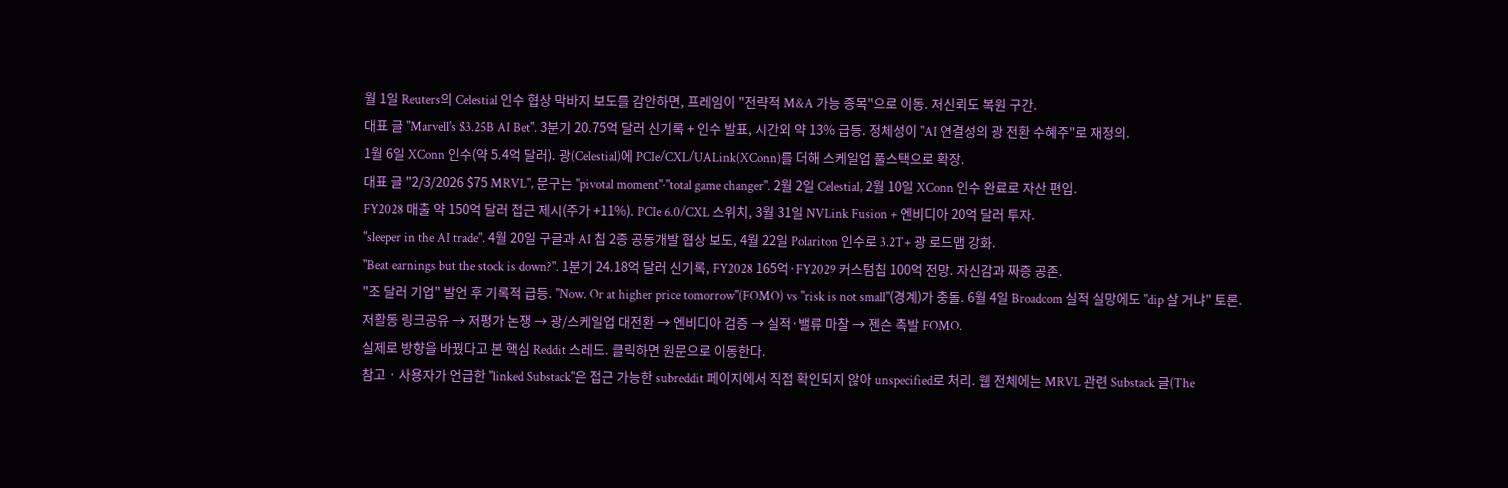월 1일 Reuters의 Celestial 인수 협상 막바지 보도를 감안하면, 프레임이 "전략적 M&A 가능 종목"으로 이동. 저신뢰도 복원 구간.
대표 글 "Marvell's $3.25B AI Bet". 3분기 20.75억 달러 신기록 + 인수 발표, 시간외 약 13% 급등. 정체성이 "AI 연결성의 광 전환 수혜주"로 재정의.
1월 6일 XConn 인수(약 5.4억 달러). 광(Celestial)에 PCIe/CXL/UALink(XConn)를 더해 스케일업 풀스택으로 확장.
대표 글 "2/3/2026 $75 MRVL", 문구는 "pivotal moment"·"total game changer". 2월 2일 Celestial, 2월 10일 XConn 인수 완료로 자산 편입.
FY2028 매출 약 150억 달러 접근 제시(주가 +11%). PCIe 6.0/CXL 스위치, 3월 31일 NVLink Fusion + 엔비디아 20억 달러 투자.
"sleeper in the AI trade". 4월 20일 구글과 AI 칩 2종 공동개발 협상 보도, 4월 22일 Polariton 인수로 3.2T+ 광 로드맵 강화.
"Beat earnings but the stock is down?". 1분기 24.18억 달러 신기록, FY2028 165억·FY2029 커스텀칩 100억 전망. 자신감과 짜증 공존.
"조 달러 기업" 발언 후 기록적 급등. "Now. Or at higher price tomorrow"(FOMO) vs "risk is not small"(경계)가 충돌. 6월 4일 Broadcom 실적 실망에도 "dip 살 거냐" 토론.
저활동 링크공유 → 저평가 논쟁 → 광/스케일업 대전환 → 엔비디아 검증 → 실적·밸류 마찰 → 젠슨 촉발 FOMO.
실제로 방향을 바꿨다고 본 핵심 Reddit 스레드. 클릭하면 원문으로 이동한다.
참고 · 사용자가 언급한 "linked Substack"은 접근 가능한 subreddit 페이지에서 직접 확인되지 않아 unspecified로 처리. 웹 전체에는 MRVL 관련 Substack 글(The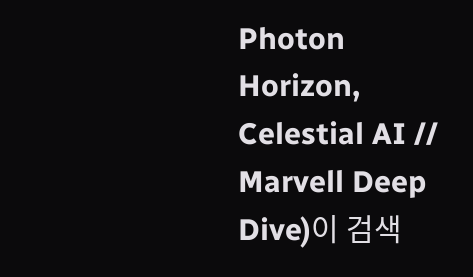Photon Horizon, Celestial AI // Marvell Deep Dive)이 검색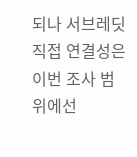되나 서브레딧 직접 연결성은 이번 조사 범위에선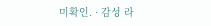미확인. · 감성 라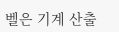벨은 기계 산출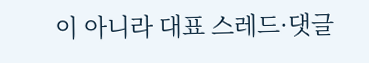이 아니라 대표 스레드·댓글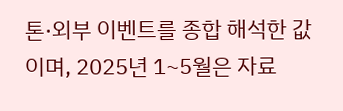톤·외부 이벤트를 종합 해석한 값이며, 2025년 1~5월은 자료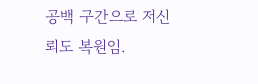공백 구간으로 저신뢰도 복원임.